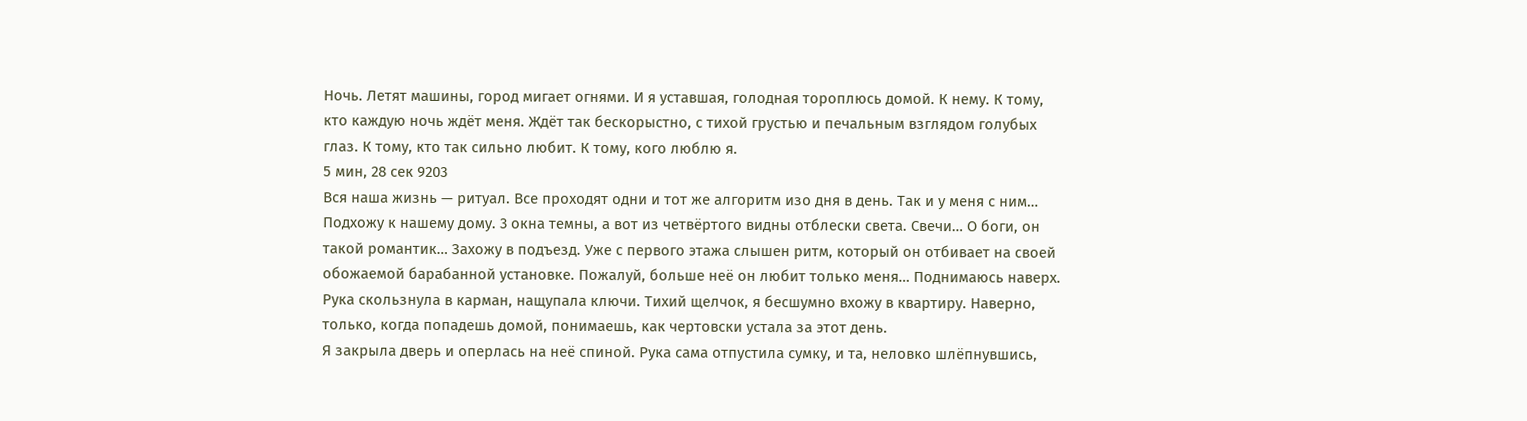Ночь. Летят машины, город мигает огнями. И я уставшая, голодная тороплюсь домой. К нему. К тому, кто каждую ночь ждёт меня. Ждёт так бескорыстно, с тихой грустью и печальным взглядом голубых глаз. К тому, кто так сильно любит. К тому, кого люблю я.
5 мин, 28 сек 9203
Вся наша жизнь — ритуал. Все проходят одни и тот же алгоритм изо дня в день. Так и у меня с ним… Подхожу к нашему дому. 3 окна темны, а вот из четвёртого видны отблески света. Свечи… О боги, он такой романтик… Захожу в подъезд. Уже с первого этажа слышен ритм, который он отбивает на своей обожаемой барабанной установке. Пожалуй, больше неё он любит только меня… Поднимаюсь наверх. Рука скользнула в карман, нащупала ключи. Тихий щелчок, я бесшумно вхожу в квартиру. Наверно, только, когда попадешь домой, понимаешь, как чертовски устала за этот день.
Я закрыла дверь и оперлась на неё спиной. Рука сама отпустила сумку, и та, неловко шлёпнувшись,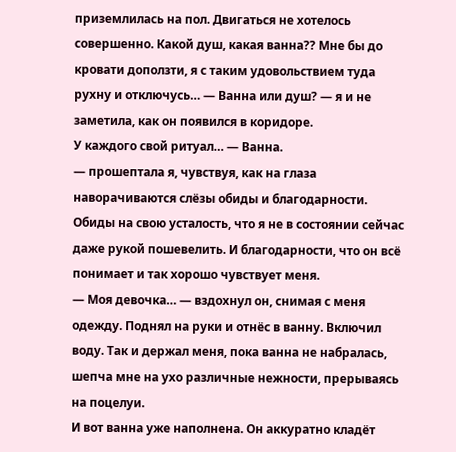приземлилась на пол. Двигаться не хотелось совершенно. Какой душ, какая ванна?? Мне бы до кровати доползти, я с таким удовольствием туда рухну и отключусь… — Ванна или душ? — я и не заметила, как он появился в коридоре.
У каждого свой ритуал… — Ванна.
— прошептала я, чувствуя, как на глаза наворачиваются слёзы обиды и благодарности. Обиды на свою усталость, что я не в состоянии сейчас даже рукой пошевелить. И благодарности, что он всё понимает и так хорошо чувствует меня.
— Моя девочка… — вздохнул он, снимая с меня одежду. Поднял на руки и отнёс в ванну. Включил воду. Так и держал меня, пока ванна не набралась, шепча мне на ухо различные нежности, прерываясь на поцелуи.
И вот ванна уже наполнена. Он аккуратно кладёт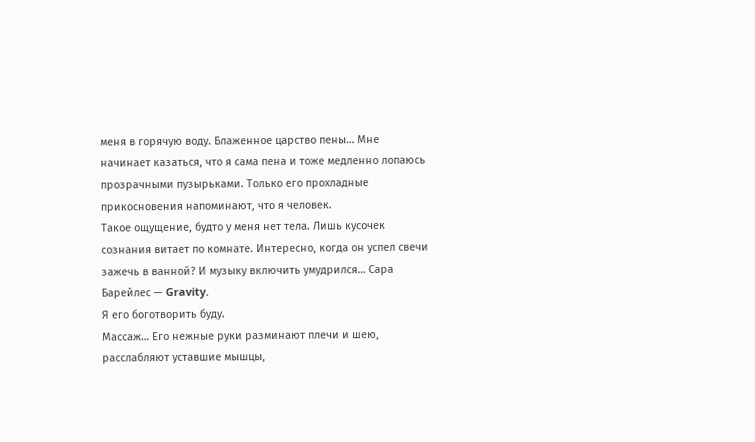меня в горячую воду. Блаженное царство пены… Мне начинает казаться, что я сама пена и тоже медленно лопаюсь прозрачными пузырьками. Только его прохладные прикосновения напоминают, что я человек.
Такое ощущение, будто у меня нет тела. Лишь кусочек сознания витает по комнате. Интересно, когда он успел свечи зажечь в ванной? И музыку включить умудрился… Сара Барейлес — Gravity.
Я его боготворить буду.
Массаж… Его нежные руки разминают плечи и шею, расслабляют уставшие мышцы,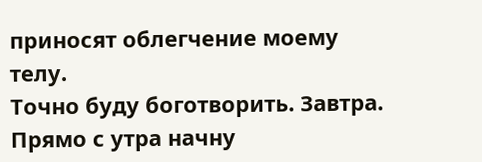приносят облегчение моему телу.
Точно буду боготворить. Завтра. Прямо с утра начну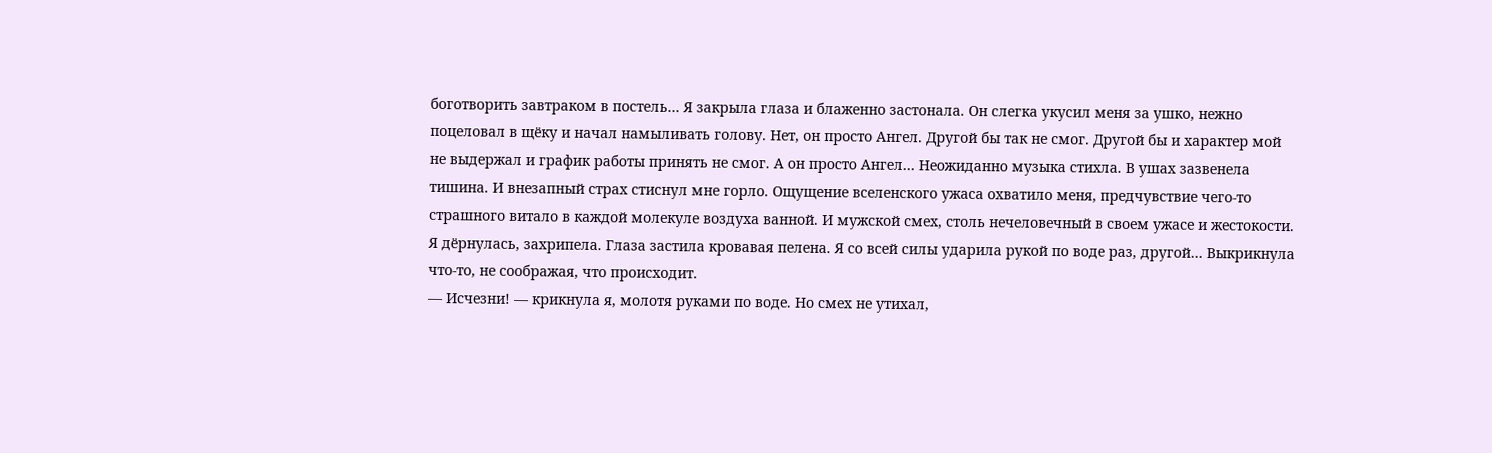боготворить завтраком в постель… Я закрыла глаза и блаженно застонала. Он слегка укусил меня за ушко, нежно поцеловал в щёку и начал намыливать голову. Нет, он просто Ангел. Другой бы так не смог. Другой бы и характер мой не выдержал и график работы принять не смог. А он просто Ангел… Неожиданно музыка стихла. В ушах зазвенела тишина. И внезапный страх стиснул мне горло. Ощущение вселенского ужаса охватило меня, предчувствие чего-то страшного витало в каждой молекуле воздуха ванной. И мужской смех, столь нечеловечный в своем ужасе и жестокости.
Я дёрнулась, захрипела. Глаза застила кровавая пелена. Я со всей силы ударила рукой по воде раз, другой… Выкрикнула что-то, не соображая, что происходит.
— Исчезни! — крикнула я, молотя руками по воде. Но смех не утихал,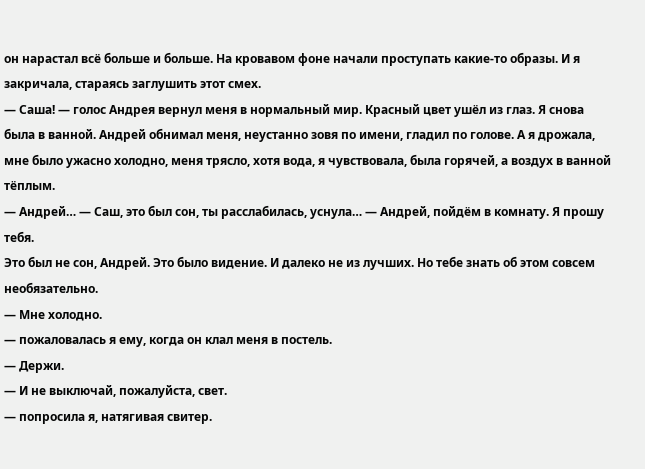он нарастал всё больше и больше. На кровавом фоне начали проступать какие-то образы. И я закричала, стараясь заглушить этот смех.
— Саша! — голос Андрея вернул меня в нормальный мир. Красный цвет ушёл из глаз. Я снова была в ванной. Андрей обнимал меня, неустанно зовя по имени, гладил по голове. А я дрожала, мне было ужасно холодно, меня трясло, хотя вода, я чувствовала, была горячей, а воздух в ванной тёплым.
— Андрей… — Саш, это был сон, ты расслабилась, уснула… — Андрей, пойдём в комнату. Я прошу тебя.
Это был не сон, Андрей. Это было видение. И далеко не из лучших. Но тебе знать об этом совсем необязательно.
— Мне холодно.
— пожаловалась я ему, когда он клал меня в постель.
— Держи.
— И не выключай, пожалуйста, свет.
— попросила я, натягивая свитер.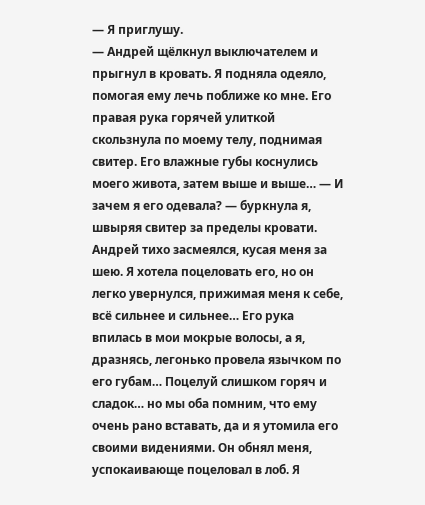— Я приглушу.
— Андрей щёлкнул выключателем и прыгнул в кровать. Я подняла одеяло, помогая ему лечь поближе ко мне. Его правая рука горячей улиткой скользнула по моему телу, поднимая свитер. Его влажные губы коснулись моего живота, затем выше и выше… — И зачем я его одевала? — буркнула я, швыряя свитер за пределы кровати. Андрей тихо засмеялся, кусая меня за шею. Я хотела поцеловать его, но он легко увернулся, прижимая меня к себе, всё сильнее и сильнее… Его рука впилась в мои мокрые волосы, а я, дразнясь, легонько провела язычком по его губам… Поцелуй слишком горяч и сладок… но мы оба помним, что ему очень рано вставать, да и я утомила его своими видениями. Он обнял меня, успокаивающе поцеловал в лоб. Я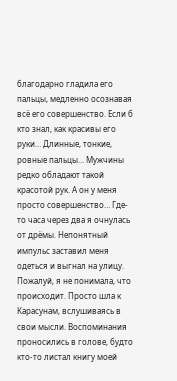благодарно гладила его пальцы, медленно осознавая всё его совершенство. Если б кто знал, как красивы его руки… Длинные, тонкие, ровные пальцы… Мужчины редко обладают такой красотой рук. А он у меня просто совершенство… Где-то часа через два я очнулась от дрёмы. Непонятный импульс заставил меня одеться и выгнал на улицу.
Пожалуй, я не понимала, что происходит. Просто шла к Карасунам, вслушиваясь в свои мысли. Воспоминания проносились в голове, будто кто-то листал книгу моей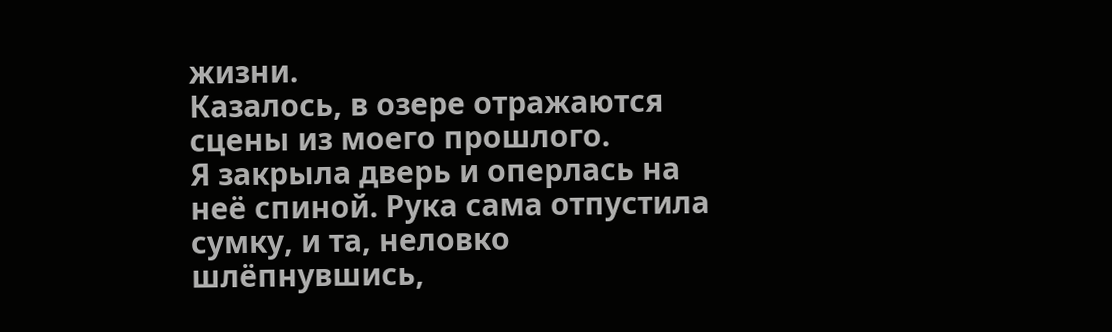жизни.
Казалось, в озере отражаются сцены из моего прошлого.
Я закрыла дверь и оперлась на неё спиной. Рука сама отпустила сумку, и та, неловко шлёпнувшись,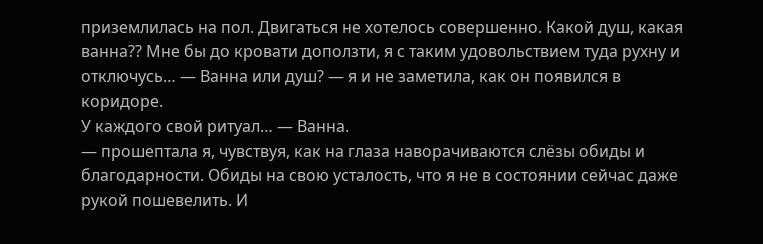приземлилась на пол. Двигаться не хотелось совершенно. Какой душ, какая ванна?? Мне бы до кровати доползти, я с таким удовольствием туда рухну и отключусь… — Ванна или душ? — я и не заметила, как он появился в коридоре.
У каждого свой ритуал… — Ванна.
— прошептала я, чувствуя, как на глаза наворачиваются слёзы обиды и благодарности. Обиды на свою усталость, что я не в состоянии сейчас даже рукой пошевелить. И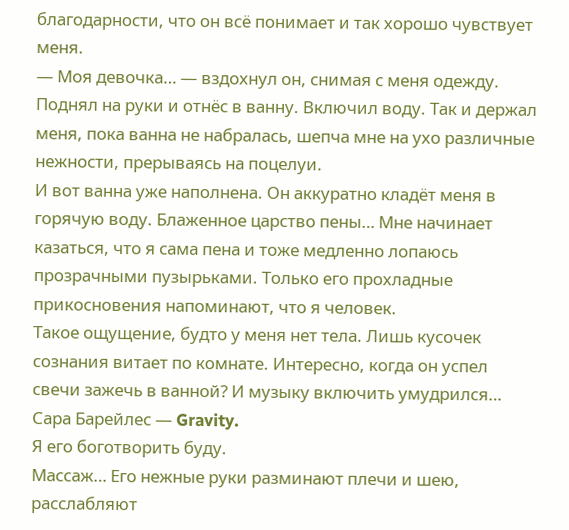благодарности, что он всё понимает и так хорошо чувствует меня.
— Моя девочка… — вздохнул он, снимая с меня одежду. Поднял на руки и отнёс в ванну. Включил воду. Так и держал меня, пока ванна не набралась, шепча мне на ухо различные нежности, прерываясь на поцелуи.
И вот ванна уже наполнена. Он аккуратно кладёт меня в горячую воду. Блаженное царство пены… Мне начинает казаться, что я сама пена и тоже медленно лопаюсь прозрачными пузырьками. Только его прохладные прикосновения напоминают, что я человек.
Такое ощущение, будто у меня нет тела. Лишь кусочек сознания витает по комнате. Интересно, когда он успел свечи зажечь в ванной? И музыку включить умудрился… Сара Барейлес — Gravity.
Я его боготворить буду.
Массаж… Его нежные руки разминают плечи и шею, расслабляют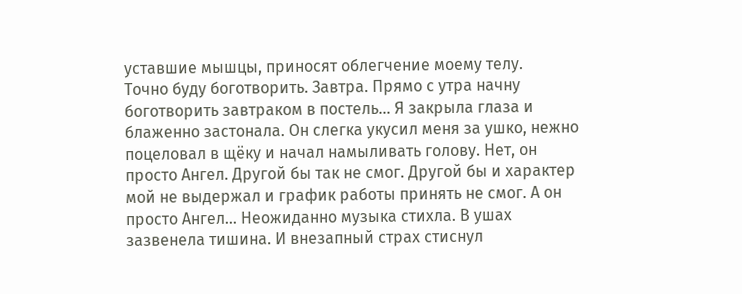уставшие мышцы, приносят облегчение моему телу.
Точно буду боготворить. Завтра. Прямо с утра начну боготворить завтраком в постель… Я закрыла глаза и блаженно застонала. Он слегка укусил меня за ушко, нежно поцеловал в щёку и начал намыливать голову. Нет, он просто Ангел. Другой бы так не смог. Другой бы и характер мой не выдержал и график работы принять не смог. А он просто Ангел… Неожиданно музыка стихла. В ушах зазвенела тишина. И внезапный страх стиснул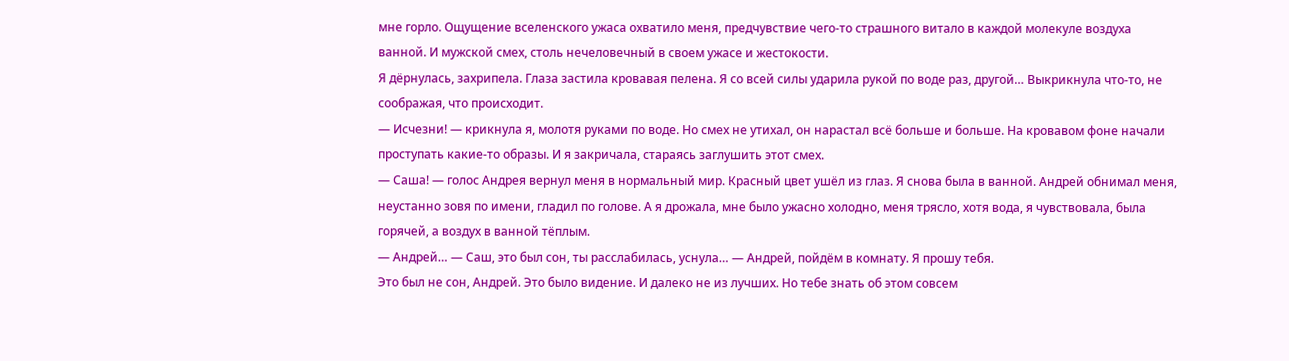мне горло. Ощущение вселенского ужаса охватило меня, предчувствие чего-то страшного витало в каждой молекуле воздуха ванной. И мужской смех, столь нечеловечный в своем ужасе и жестокости.
Я дёрнулась, захрипела. Глаза застила кровавая пелена. Я со всей силы ударила рукой по воде раз, другой… Выкрикнула что-то, не соображая, что происходит.
— Исчезни! — крикнула я, молотя руками по воде. Но смех не утихал, он нарастал всё больше и больше. На кровавом фоне начали проступать какие-то образы. И я закричала, стараясь заглушить этот смех.
— Саша! — голос Андрея вернул меня в нормальный мир. Красный цвет ушёл из глаз. Я снова была в ванной. Андрей обнимал меня, неустанно зовя по имени, гладил по голове. А я дрожала, мне было ужасно холодно, меня трясло, хотя вода, я чувствовала, была горячей, а воздух в ванной тёплым.
— Андрей… — Саш, это был сон, ты расслабилась, уснула… — Андрей, пойдём в комнату. Я прошу тебя.
Это был не сон, Андрей. Это было видение. И далеко не из лучших. Но тебе знать об этом совсем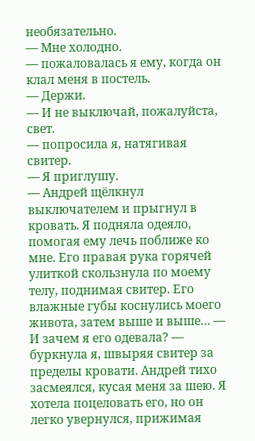необязательно.
— Мне холодно.
— пожаловалась я ему, когда он клал меня в постель.
— Держи.
— И не выключай, пожалуйста, свет.
— попросила я, натягивая свитер.
— Я приглушу.
— Андрей щёлкнул выключателем и прыгнул в кровать. Я подняла одеяло, помогая ему лечь поближе ко мне. Его правая рука горячей улиткой скользнула по моему телу, поднимая свитер. Его влажные губы коснулись моего живота, затем выше и выше… — И зачем я его одевала? — буркнула я, швыряя свитер за пределы кровати. Андрей тихо засмеялся, кусая меня за шею. Я хотела поцеловать его, но он легко увернулся, прижимая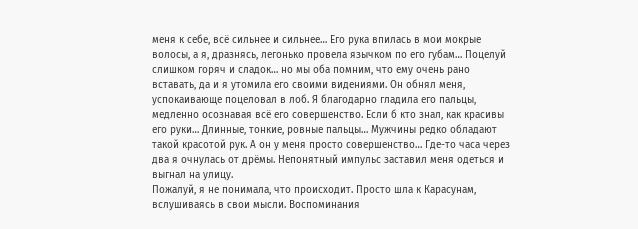меня к себе, всё сильнее и сильнее… Его рука впилась в мои мокрые волосы, а я, дразнясь, легонько провела язычком по его губам… Поцелуй слишком горяч и сладок… но мы оба помним, что ему очень рано вставать, да и я утомила его своими видениями. Он обнял меня, успокаивающе поцеловал в лоб. Я благодарно гладила его пальцы, медленно осознавая всё его совершенство. Если б кто знал, как красивы его руки… Длинные, тонкие, ровные пальцы… Мужчины редко обладают такой красотой рук. А он у меня просто совершенство… Где-то часа через два я очнулась от дрёмы. Непонятный импульс заставил меня одеться и выгнал на улицу.
Пожалуй, я не понимала, что происходит. Просто шла к Карасунам, вслушиваясь в свои мысли. Воспоминания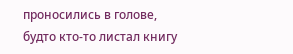проносились в голове, будто кто-то листал книгу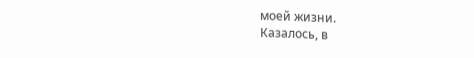моей жизни.
Казалось, в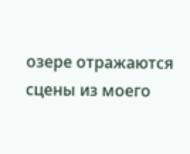озере отражаются сцены из моего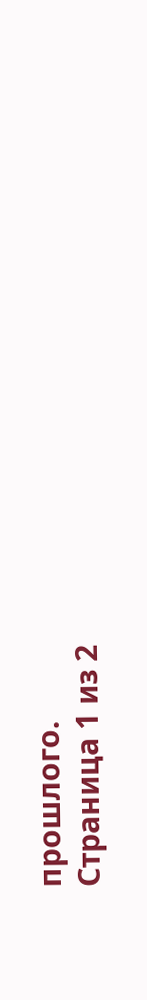прошлого.
Страница 1 из 2